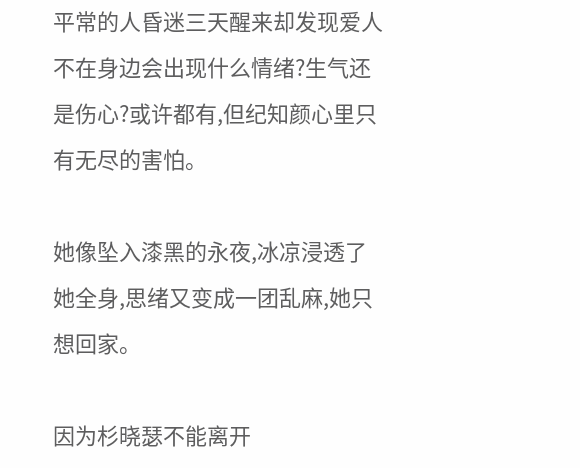平常的人昏迷三天醒来却发现爱人不在身边会出现什么情绪?生气还是伤心?或许都有,但纪知颜心里只有无尽的害怕。

她像坠入漆黑的永夜,冰凉浸透了她全身,思绪又变成一团乱麻,她只想回家。

因为杉晓瑟不能离开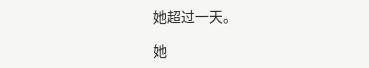她超过一天。

她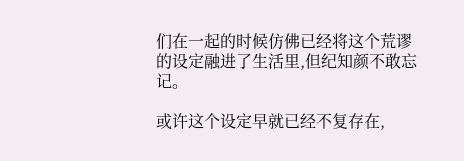们在一起的时候仿佛已经将这个荒谬的设定融进了生活里,但纪知颜不敢忘记。

或许这个设定早就已经不复存在,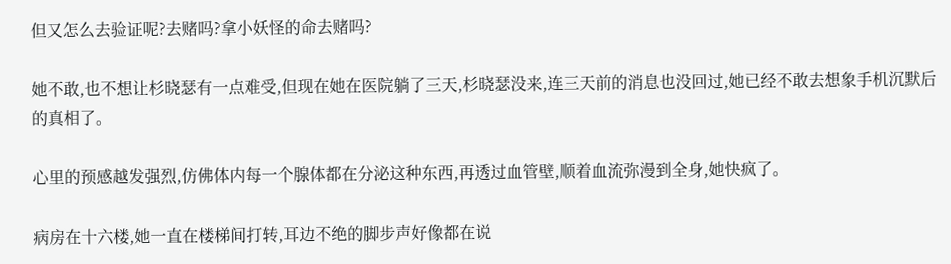但又怎么去验证呢?去赌吗?拿小妖怪的命去赌吗?

她不敢,也不想让杉晓瑟有一点难受,但现在她在医院躺了三天,杉晓瑟没来,连三天前的消息也没回过,她已经不敢去想象手机沉默后的真相了。

心里的预感越发强烈,仿佛体内每一个腺体都在分泌这种东西,再透过血管壁,顺着血流弥漫到全身,她快疯了。

病房在十六楼,她一直在楼梯间打转,耳边不绝的脚步声好像都在说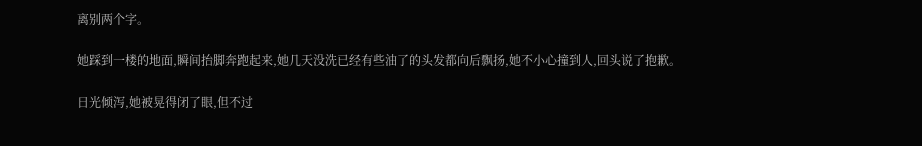离别两个字。

她踩到一楼的地面,瞬间抬脚奔跑起来,她几天没洗已经有些油了的头发都向后飘扬,她不小心撞到人,回头说了抱歉。

日光倾泻,她被晃得闭了眼,但不过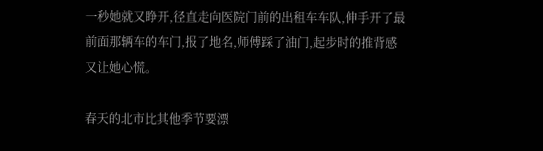一秒她就又睁开,径直走向医院门前的出租车车队,伸手开了最前面那辆车的车门,报了地名,师傅踩了油门,起步时的推背感又让她心慌。

春天的北市比其他季节要漂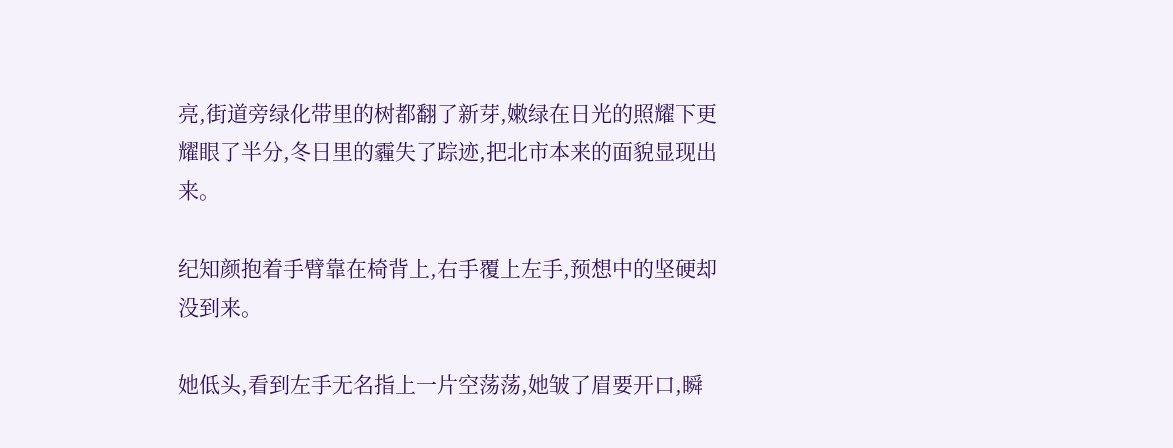亮,街道旁绿化带里的树都翻了新芽,嫩绿在日光的照耀下更耀眼了半分,冬日里的霾失了踪迹,把北市本来的面貌显现出来。

纪知颜抱着手臂靠在椅背上,右手覆上左手,预想中的坚硬却没到来。

她低头,看到左手无名指上一片空荡荡,她皱了眉要开口,瞬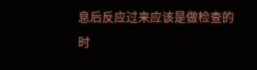息后反应过来应该是做检查的时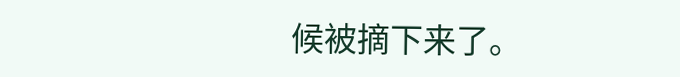候被摘下来了。